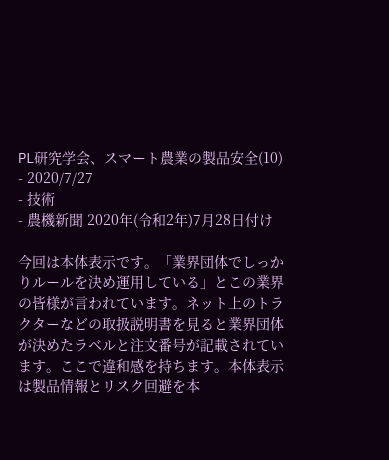PL研究学会、スマート農業の製品安全(10)
- 2020/7/27
- 技術
- 農機新聞 2020年(令和2年)7月28日付け

今回は本体表示です。「業界団体でしっかりルールを決め運用している」とこの業界の皆様が言われています。ネット上のトラクターなどの取扱説明書を見ると業界団体が決めたラベルと注文番号が記載されています。ここで違和感を持ちます。本体表示は製品情報とリスク回避を本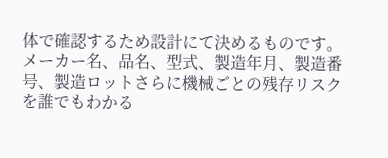体で確認するため設計にて決めるものです。メーカー名、品名、型式、製造年月、製造番号、製造ロットさらに機械ごとの残存リスクを誰でもわかる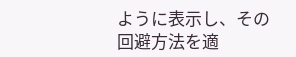ように表示し、その回避方法を適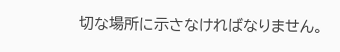切な場所に示さなければなりません。